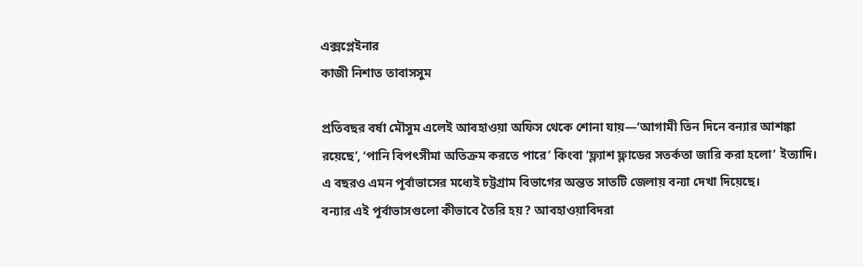এক্সপ্লেইনার
কাজী নিশাত তাবাসসুম

প্রতিবছর বর্ষা মৌসুম এলেই আবহাওয়া অফিস থেকে শোনা যায়—‘আগামী তিন দিনে বন্যার আশঙ্কা রয়েছে’, ‘পানি বিপৎসীমা অতিক্রম করতে পারে’ কিংবা ‘ফ্ল্যাশ ফ্লাডের সতর্কতা জারি করা হলো’ ইত্যাদি। এ বছরও এমন পূর্বাভাসের মধ্যেই চট্টগ্রাম বিভাগের অন্তত সাতটি জেলায় বন্যা দেখা দিয়েছে।
বন্যার এই পূর্বাভাসগুলো কীভাবে তৈরি হয়? আবহাওয়াবিদরা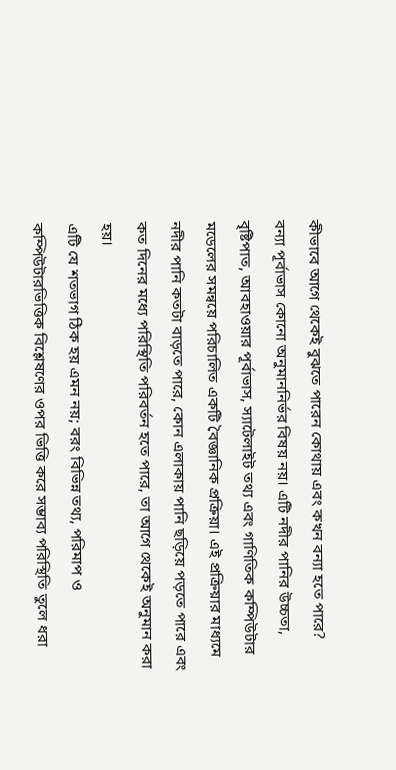কীভাবে আগে থেকেই বুঝতে পারেন কোথায় এবং কখন বন্যা হতে পারে?
বন্যা পূর্বাভাস কোনো অনুমাননির্ভর বিষয় নয়। এটি নদীর পানির উচ্চতা, বৃষ্টিপাত, আবহাওয়ার পূর্বাভাস, স্যাটেলাইট তথ্য এবং গাণিতিক কম্পিউটার মডেলের সমন্বয়ে পরিচালিত একটি বৈজ্ঞানিক প্রক্রিয়া। এই প্রক্রিয়ার মাধ্যমে নদীর পানি কতটা বাড়তে পারে, কোন এলাকায় পানি ছড়িয়ে পড়তে পারে এবং কত দিনের মধ্যে পরিস্থিতি পরিবর্তন হতে পারে, তা আগে থেকেই অনুমান করা হয়।
এটি যে শতভাগ ঠিক হয় এমন নয়; বরং বিভিন্ন তথ্য, পরিমাপ ও কম্পিউটারভিত্তিক বিশ্লেষণের ওপর ভিত্তি করে সম্ভাব্য পরিস্থিতি তুলে ধরা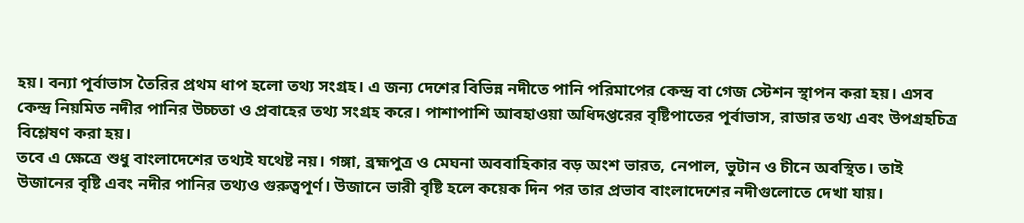হয়। বন্যা পূর্বাভাস তৈরির প্রথম ধাপ হলো তথ্য সংগ্রহ। এ জন্য দেশের বিভিন্ন নদীতে পানি পরিমাপের কেন্দ্র বা গেজ স্টেশন স্থাপন করা হয়। এসব কেন্দ্র নিয়মিত নদীর পানির উচ্চতা ও প্রবাহের তথ্য সংগ্রহ করে। পাশাপাশি আবহাওয়া অধিদপ্তরের বৃষ্টিপাতের পূর্বাভাস, রাডার তথ্য এবং উপগ্রহচিত্র বিশ্লেষণ করা হয়।
তবে এ ক্ষেত্রে শুধু বাংলাদেশের তথ্যই যথেষ্ট নয়। গঙ্গা, ব্রহ্মপুত্র ও মেঘনা অববাহিকার বড় অংশ ভারত, নেপাল, ভুটান ও চীনে অবস্থিত। তাই উজানের বৃষ্টি এবং নদীর পানির তথ্যও গুরুত্বপূর্ণ। উজানে ভারী বৃষ্টি হলে কয়েক দিন পর তার প্রভাব বাংলাদেশের নদীগুলোতে দেখা যায়।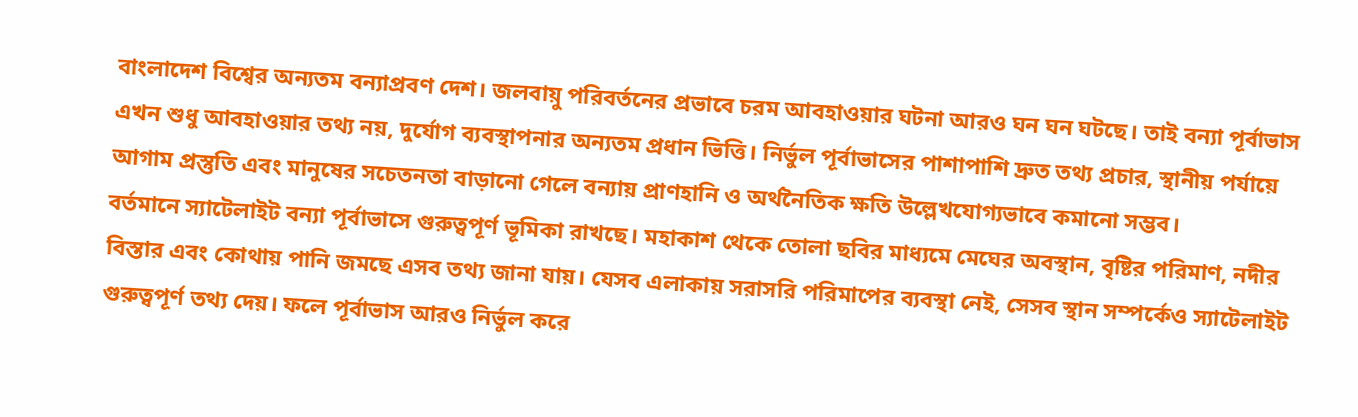বাংলাদেশ বিশ্বের অন্যতম বন্যাপ্রবণ দেশ। জলবায়ু পরিবর্তনের প্রভাবে চরম আবহাওয়ার ঘটনা আরও ঘন ঘন ঘটছে। তাই বন্যা পূর্বাভাস এখন শুধু আবহাওয়ার তথ্য নয়, দুর্যোগ ব্যবস্থাপনার অন্যতম প্রধান ভিত্তি। নির্ভুল পূর্বাভাসের পাশাপাশি দ্রুত তথ্য প্রচার, স্থানীয় পর্যায়ে আগাম প্রস্তুতি এবং মানুষের সচেতনতা বাড়ানো গেলে বন্যায় প্রাণহানি ও অর্থনৈতিক ক্ষতি উল্লেখযোগ্যভাবে কমানো সম্ভব।
বর্তমানে স্যাটেলাইট বন্যা পূর্বাভাসে গুরুত্বপূর্ণ ভূমিকা রাখছে। মহাকাশ থেকে তোলা ছবির মাধ্যমে মেঘের অবস্থান, বৃষ্টির পরিমাণ, নদীর বিস্তার এবং কোথায় পানি জমছে এসব তথ্য জানা যায়। যেসব এলাকায় সরাসরি পরিমাপের ব্যবস্থা নেই, সেসব স্থান সম্পর্কেও স্যাটেলাইট গুরুত্বপূর্ণ তথ্য দেয়। ফলে পূর্বাভাস আরও নির্ভুল করে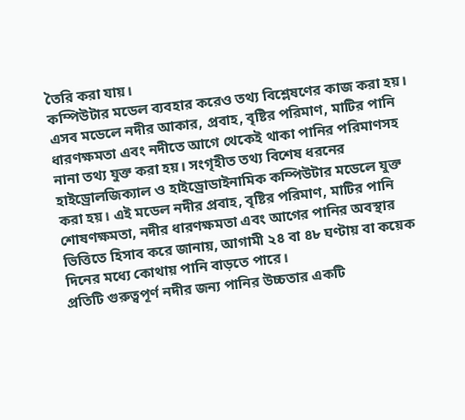তৈরি করা যায়।
কম্পিউটার মডেল ব্যবহার করেও তথ্য বিশ্লেষণের কাজ করা হয়। এসব মডেলে নদীর আকার, প্রবাহ, বৃষ্টির পরিমাণ, মাটির পানি ধারণক্ষমতা এবং নদীতে আগে থেকেই থাকা পানির পরিমাণসহ নানা তথ্য যুক্ত করা হয়। সংগৃহীত তথ্য বিশেষ ধরনের হাইড্রোলজিক্যাল ও হাইড্রোডাইনামিক কম্পিউটার মডেলে যুক্ত করা হয়। এই মডেল নদীর প্রবাহ, বৃষ্টির পরিমাণ, মাটির পানি শোষণক্ষমতা, নদীর ধারণক্ষমতা এবং আগের পানির অবস্থার ভিত্তিতে হিসাব করে জানায়, আগামী ২৪ বা ৪৮ ঘণ্টায় বা কয়েক দিনের মধ্যে কোথায় পানি বাড়তে পারে।
প্রতিটি গুরুত্বপূর্ণ নদীর জন্য পানির উচ্চতার একটি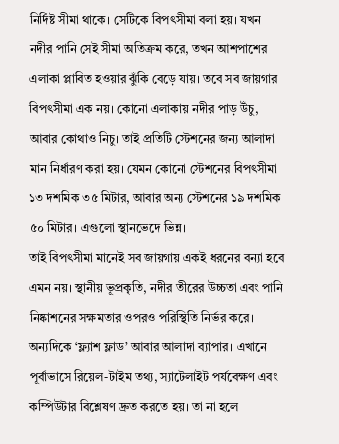নির্দিষ্ট সীমা থাকে। সেটিকে বিপৎসীমা বলা হয়। যখন নদীর পানি সেই সীমা অতিক্রম করে, তখন আশপাশের এলাকা প্লাবিত হওয়ার ঝুঁকি বেড়ে যায়। তবে সব জায়গার বিপৎসীমা এক নয়। কোনো এলাকায় নদীর পাড় উঁচু, আবার কোথাও নিচু। তাই প্রতিটি স্টেশনের জন্য আলাদা মান নির্ধারণ করা হয়। যেমন কোনো স্টেশনের বিপৎসীমা ১৩ দশমিক ৩৫ মিটার, আবার অন্য স্টেশনের ১৯ দশমিক ৫০ মিটার। এগুলো স্থানভেদে ভিন্ন।
তাই বিপৎসীমা মানেই সব জায়গায় একই ধরনের বন্যা হবে এমন নয়। স্থানীয় ভূপ্রকৃতি, নদীর তীরের উচ্চতা এবং পানি নিষ্কাশনের সক্ষমতার ওপরও পরিস্থিতি নির্ভর করে।
অন্যদিকে ‘ফ্ল্যাশ ফ্লাড’ আবার আলাদা ব্যাপার। এখানে পূর্বাভাসে রিয়েল-টাইম তথ্য, স্যাটেলাইট পর্যবেক্ষণ এবং কম্পিউটার বিশ্লেষণ দ্রুত করতে হয়। তা না হলে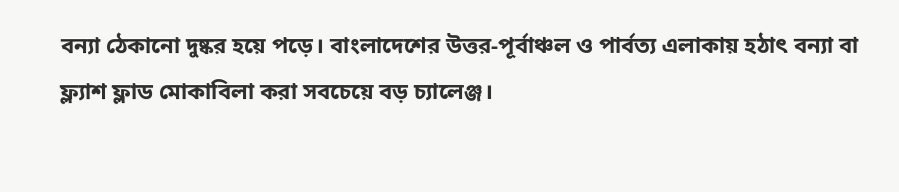বন্যা ঠেকানো দুষ্কর হয়ে পড়ে। বাংলাদেশের উত্তর-পূর্বাঞ্চল ও পার্বত্য এলাকায় হঠাৎ বন্যা বা ফ্ল্যাশ ফ্লাড মোকাবিলা করা সবচেয়ে বড় চ্যালেঞ্জ।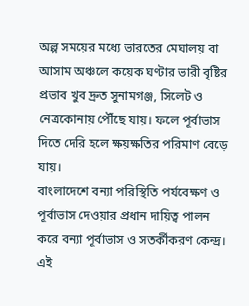অল্প সময়ের মধ্যে ভারতের মেঘালয় বা আসাম অঞ্চলে কয়েক ঘণ্টার ভারী বৃষ্টির প্রভাব খুব দ্রুত সুনামগঞ্জ, সিলেট ও নেত্রকোনায় পৌঁছে যায়। ফলে পূর্বাভাস দিতে দেরি হলে ক্ষয়ক্ষতির পরিমাণ বেড়ে যায়।
বাংলাদেশে বন্যা পরিস্থিতি পর্যবেক্ষণ ও পূর্বাভাস দেওয়ার প্রধান দায়িত্ব পালন করে বন্যা পূর্বাভাস ও সতর্কীকরণ কেন্দ্র। এই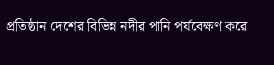প্রতিষ্ঠান দেশের বিভিন্ন নদীর পানি পর্যবেক্ষণ করে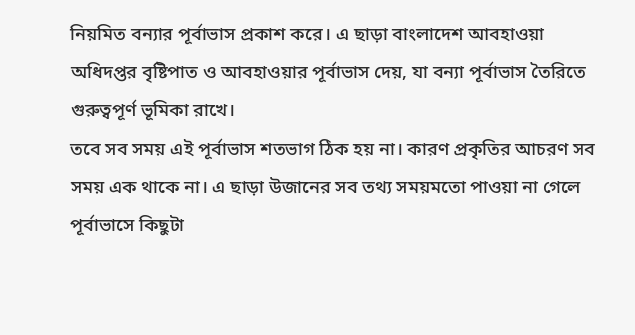নিয়মিত বন্যার পূর্বাভাস প্রকাশ করে। এ ছাড়া বাংলাদেশ আবহাওয়া অধিদপ্তর বৃষ্টিপাত ও আবহাওয়ার পূর্বাভাস দেয়, যা বন্যা পূর্বাভাস তৈরিতে গুরুত্বপূর্ণ ভূমিকা রাখে।
তবে সব সময় এই পূর্বাভাস শতভাগ ঠিক হয় না। কারণ প্রকৃতির আচরণ সব সময় এক থাকে না। এ ছাড়া উজানের সব তথ্য সময়মতো পাওয়া না গেলে পূর্বাভাসে কিছুটা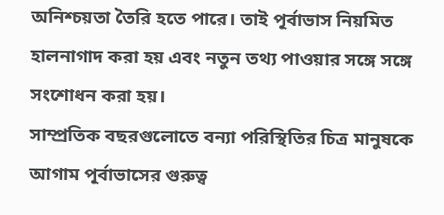অনিশ্চয়তা তৈরি হতে পারে। তাই পূর্বাভাস নিয়মিত হালনাগাদ করা হয় এবং নতুন তথ্য পাওয়ার সঙ্গে সঙ্গে সংশোধন করা হয়।
সাম্প্রতিক বছরগুলোতে বন্যা পরিস্থিতির চিত্র মানুষকে আগাম পূর্বাভাসের গুরুত্ব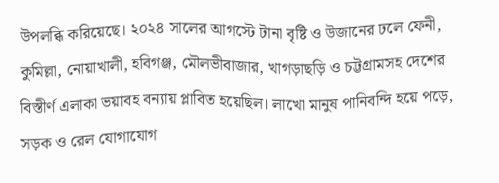উপলব্ধি করিয়েছে। ২০২৪ সালের আগস্টে টানা বৃষ্টি ও উজানের ঢলে ফেনী, কুমিল্লা, নোয়াখালী, হবিগঞ্জ, মৌলভীবাজার, খাগড়াছড়ি ও চট্টগ্রামসহ দেশের বিস্তীর্ণ এলাকা ভয়াবহ বন্যায় প্লাবিত হয়েছিল। লাখো মানুষ পানিবন্দি হয়ে পড়ে, সড়ক ও রেল যোগাযোগ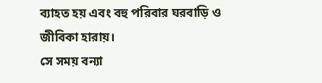ব্যাহত হয় এবং বহু পরিবার ঘরবাড়ি ও জীবিকা হারায়।
সে সময় বন্যা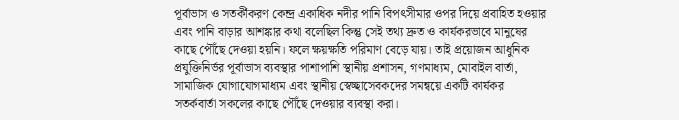পূর্বাভাস ও সতর্কীকরণ কেন্দ্র একাধিক নদীর পানি বিপৎসীমার ওপর দিয়ে প্রবাহিত হওয়ার এবং পানি বাড়ার আশঙ্কার কথা বলেছিল কিন্তু সেই তথ্য দ্রুত ও কার্যকরভাবে মানুষের কাছে পৌঁছে দেওয়া হয়নি। ফলে ক্ষয়ক্ষতি পরিমাণ বেড়ে যায়। তাই প্রয়োজন আধুনিক প্রযুক্তিনির্ভর পূর্বাভাস ব্যবস্থার পাশাপাশি স্থানীয় প্রশাসন, গণমাধ্যম, মোবাইল বার্তা, সামাজিক যোগাযোগমাধ্যম এবং স্থানীয় স্বেচ্ছাসেবকদের সমন্বয়ে একটি কার্যকর সতর্কবার্তা সকলের কাছে পৌঁছে দেওয়ার ব্যবস্থা করা।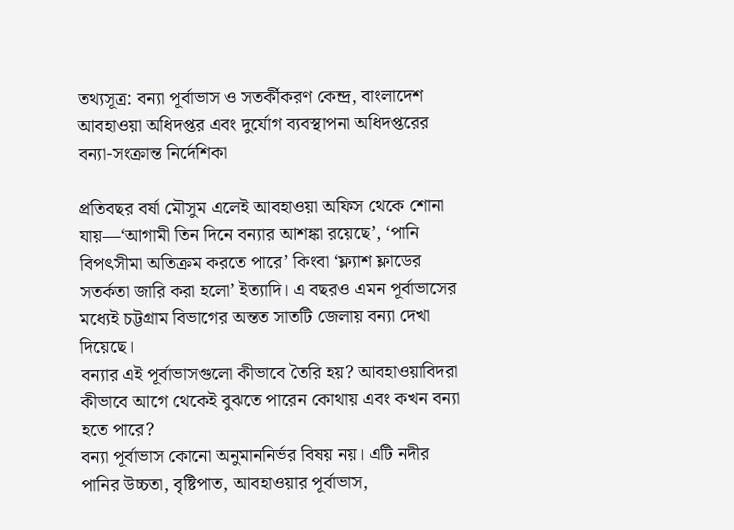তথ্যসূত্র: বন্যা পূর্বাভাস ও সতর্কীকরণ কেন্দ্র, বাংলাদেশ আবহাওয়া অধিদপ্তর এবং দুর্যোগ ব্যবস্থাপনা অধিদপ্তরের বন্যা-সংক্রান্ত নির্দেশিকা

প্রতিবছর বর্ষা মৌসুম এলেই আবহাওয়া অফিস থেকে শোনা যায়—‘আগামী তিন দিনে বন্যার আশঙ্কা রয়েছে’, ‘পানি বিপৎসীমা অতিক্রম করতে পারে’ কিংবা ‘ফ্ল্যাশ ফ্লাডের সতর্কতা জারি করা হলো’ ইত্যাদি। এ বছরও এমন পূর্বাভাসের মধ্যেই চট্টগ্রাম বিভাগের অন্তত সাতটি জেলায় বন্যা দেখা দিয়েছে।
বন্যার এই পূর্বাভাসগুলো কীভাবে তৈরি হয়? আবহাওয়াবিদরা কীভাবে আগে থেকেই বুঝতে পারেন কোথায় এবং কখন বন্যা হতে পারে?
বন্যা পূর্বাভাস কোনো অনুমাননির্ভর বিষয় নয়। এটি নদীর পানির উচ্চতা, বৃষ্টিপাত, আবহাওয়ার পূর্বাভাস,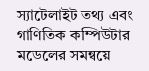স্যাটেলাইট তথ্য এবং গাণিতিক কম্পিউটার মডেলের সমন্বয়ে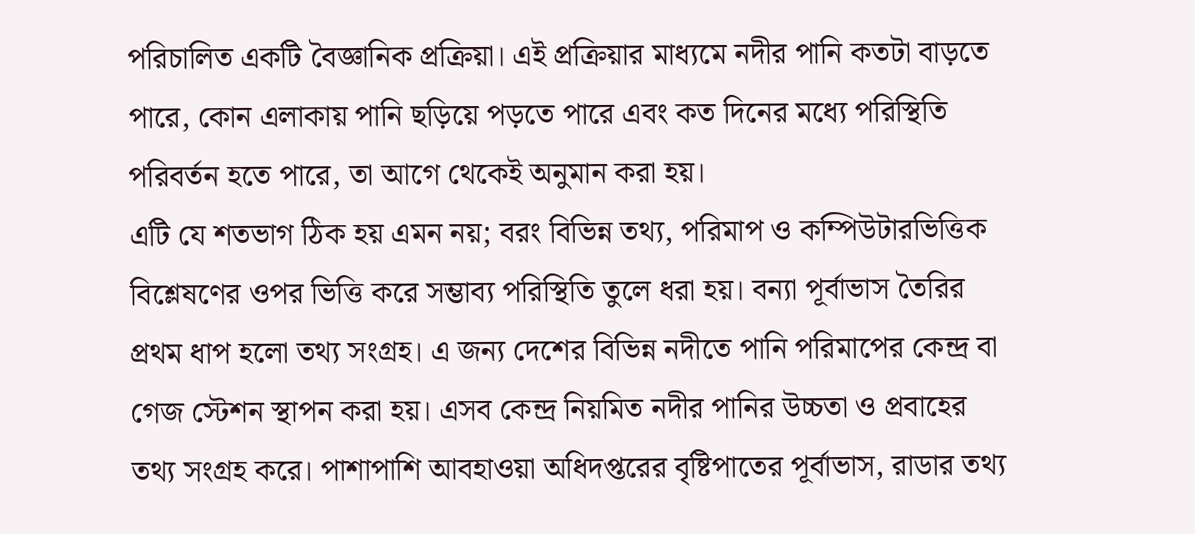পরিচালিত একটি বৈজ্ঞানিক প্রক্রিয়া। এই প্রক্রিয়ার মাধ্যমে নদীর পানি কতটা বাড়তে পারে, কোন এলাকায় পানি ছড়িয়ে পড়তে পারে এবং কত দিনের মধ্যে পরিস্থিতি পরিবর্তন হতে পারে, তা আগে থেকেই অনুমান করা হয়।
এটি যে শতভাগ ঠিক হয় এমন নয়; বরং বিভিন্ন তথ্য, পরিমাপ ও কম্পিউটারভিত্তিক বিশ্লেষণের ওপর ভিত্তি করে সম্ভাব্য পরিস্থিতি তুলে ধরা হয়। বন্যা পূর্বাভাস তৈরির প্রথম ধাপ হলো তথ্য সংগ্রহ। এ জন্য দেশের বিভিন্ন নদীতে পানি পরিমাপের কেন্দ্র বা গেজ স্টেশন স্থাপন করা হয়। এসব কেন্দ্র নিয়মিত নদীর পানির উচ্চতা ও প্রবাহের তথ্য সংগ্রহ করে। পাশাপাশি আবহাওয়া অধিদপ্তরের বৃষ্টিপাতের পূর্বাভাস, রাডার তথ্য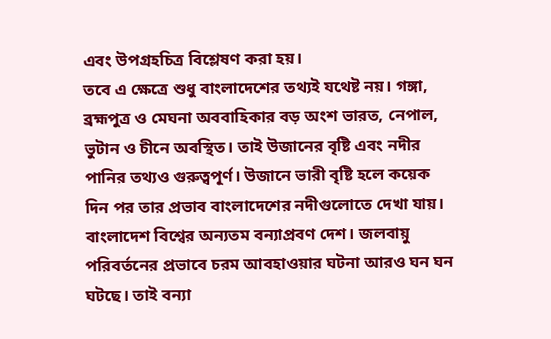এবং উপগ্রহচিত্র বিশ্লেষণ করা হয়।
তবে এ ক্ষেত্রে শুধু বাংলাদেশের তথ্যই যথেষ্ট নয়। গঙ্গা, ব্রহ্মপুত্র ও মেঘনা অববাহিকার বড় অংশ ভারত, নেপাল, ভুটান ও চীনে অবস্থিত। তাই উজানের বৃষ্টি এবং নদীর পানির তথ্যও গুরুত্বপূর্ণ। উজানে ভারী বৃষ্টি হলে কয়েক দিন পর তার প্রভাব বাংলাদেশের নদীগুলোতে দেখা যায়।
বাংলাদেশ বিশ্বের অন্যতম বন্যাপ্রবণ দেশ। জলবায়ু পরিবর্তনের প্রভাবে চরম আবহাওয়ার ঘটনা আরও ঘন ঘন ঘটছে। তাই বন্যা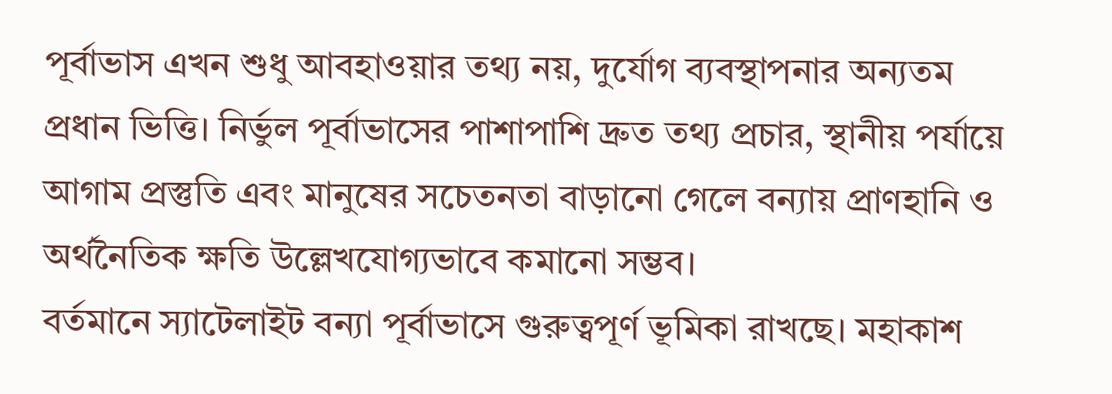পূর্বাভাস এখন শুধু আবহাওয়ার তথ্য নয়, দুর্যোগ ব্যবস্থাপনার অন্যতম প্রধান ভিত্তি। নির্ভুল পূর্বাভাসের পাশাপাশি দ্রুত তথ্য প্রচার, স্থানীয় পর্যায়ে আগাম প্রস্তুতি এবং মানুষের সচেতনতা বাড়ানো গেলে বন্যায় প্রাণহানি ও অর্থনৈতিক ক্ষতি উল্লেখযোগ্যভাবে কমানো সম্ভব।
বর্তমানে স্যাটেলাইট বন্যা পূর্বাভাসে গুরুত্বপূর্ণ ভূমিকা রাখছে। মহাকাশ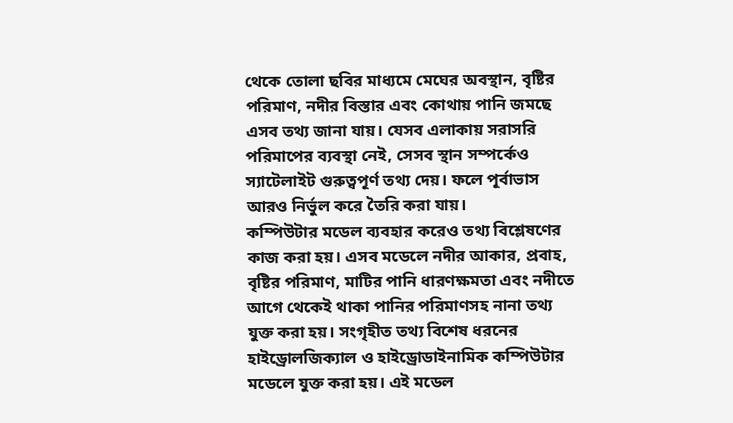থেকে তোলা ছবির মাধ্যমে মেঘের অবস্থান, বৃষ্টির পরিমাণ, নদীর বিস্তার এবং কোথায় পানি জমছে এসব তথ্য জানা যায়। যেসব এলাকায় সরাসরি পরিমাপের ব্যবস্থা নেই, সেসব স্থান সম্পর্কেও স্যাটেলাইট গুরুত্বপূর্ণ তথ্য দেয়। ফলে পূর্বাভাস আরও নির্ভুল করে তৈরি করা যায়।
কম্পিউটার মডেল ব্যবহার করেও তথ্য বিশ্লেষণের কাজ করা হয়। এসব মডেলে নদীর আকার, প্রবাহ, বৃষ্টির পরিমাণ, মাটির পানি ধারণক্ষমতা এবং নদীতে আগে থেকেই থাকা পানির পরিমাণসহ নানা তথ্য যুক্ত করা হয়। সংগৃহীত তথ্য বিশেষ ধরনের হাইড্রোলজিক্যাল ও হাইড্রোডাইনামিক কম্পিউটার মডেলে যুক্ত করা হয়। এই মডেল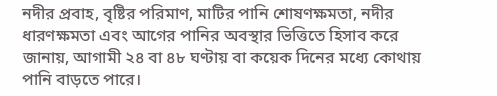নদীর প্রবাহ, বৃষ্টির পরিমাণ, মাটির পানি শোষণক্ষমতা, নদীর ধারণক্ষমতা এবং আগের পানির অবস্থার ভিত্তিতে হিসাব করে জানায়, আগামী ২৪ বা ৪৮ ঘণ্টায় বা কয়েক দিনের মধ্যে কোথায় পানি বাড়তে পারে।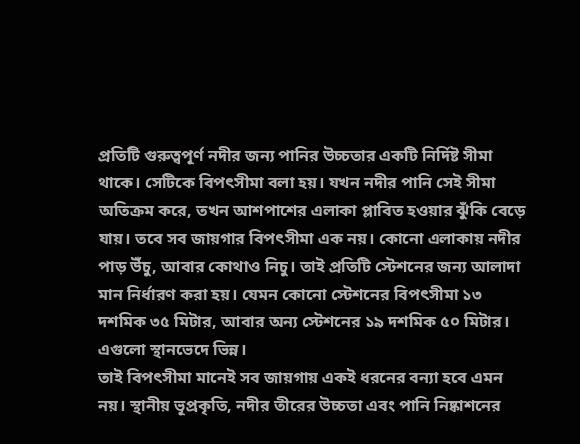প্রতিটি গুরুত্বপূর্ণ নদীর জন্য পানির উচ্চতার একটি নির্দিষ্ট সীমা থাকে। সেটিকে বিপৎসীমা বলা হয়। যখন নদীর পানি সেই সীমা অতিক্রম করে, তখন আশপাশের এলাকা প্লাবিত হওয়ার ঝুঁকি বেড়ে যায়। তবে সব জায়গার বিপৎসীমা এক নয়। কোনো এলাকায় নদীর পাড় উঁচু, আবার কোথাও নিচু। তাই প্রতিটি স্টেশনের জন্য আলাদা মান নির্ধারণ করা হয়। যেমন কোনো স্টেশনের বিপৎসীমা ১৩ দশমিক ৩৫ মিটার, আবার অন্য স্টেশনের ১৯ দশমিক ৫০ মিটার। এগুলো স্থানভেদে ভিন্ন।
তাই বিপৎসীমা মানেই সব জায়গায় একই ধরনের বন্যা হবে এমন নয়। স্থানীয় ভূপ্রকৃতি, নদীর তীরের উচ্চতা এবং পানি নিষ্কাশনের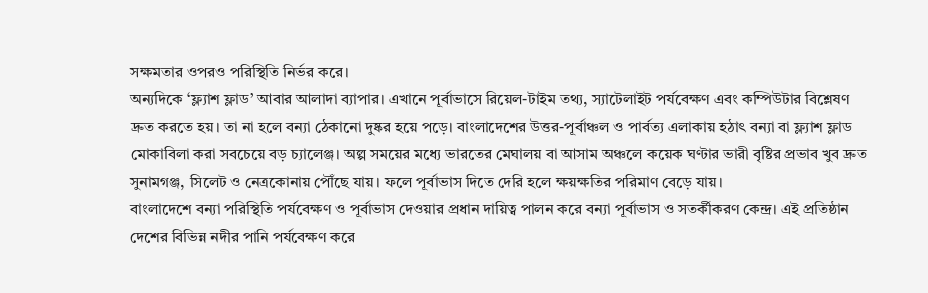সক্ষমতার ওপরও পরিস্থিতি নির্ভর করে।
অন্যদিকে ‘ফ্ল্যাশ ফ্লাড’ আবার আলাদা ব্যাপার। এখানে পূর্বাভাসে রিয়েল-টাইম তথ্য, স্যাটেলাইট পর্যবেক্ষণ এবং কম্পিউটার বিশ্লেষণ দ্রুত করতে হয়। তা না হলে বন্যা ঠেকানো দুষ্কর হয়ে পড়ে। বাংলাদেশের উত্তর-পূর্বাঞ্চল ও পার্বত্য এলাকায় হঠাৎ বন্যা বা ফ্ল্যাশ ফ্লাড মোকাবিলা করা সবচেয়ে বড় চ্যালেঞ্জ। অল্প সময়ের মধ্যে ভারতের মেঘালয় বা আসাম অঞ্চলে কয়েক ঘণ্টার ভারী বৃষ্টির প্রভাব খুব দ্রুত সুনামগঞ্জ, সিলেট ও নেত্রকোনায় পৌঁছে যায়। ফলে পূর্বাভাস দিতে দেরি হলে ক্ষয়ক্ষতির পরিমাণ বেড়ে যায়।
বাংলাদেশে বন্যা পরিস্থিতি পর্যবেক্ষণ ও পূর্বাভাস দেওয়ার প্রধান দায়িত্ব পালন করে বন্যা পূর্বাভাস ও সতর্কীকরণ কেন্দ্র। এই প্রতিষ্ঠান দেশের বিভিন্ন নদীর পানি পর্যবেক্ষণ করে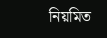নিয়মিত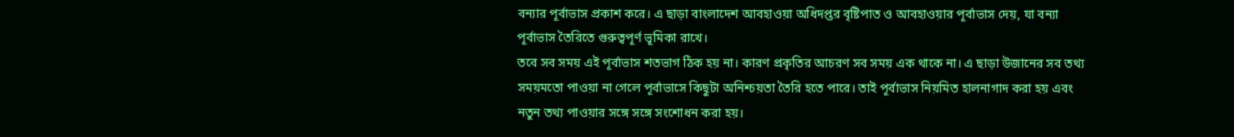বন্যার পূর্বাভাস প্রকাশ করে। এ ছাড়া বাংলাদেশ আবহাওয়া অধিদপ্তর বৃষ্টিপাত ও আবহাওয়ার পূর্বাভাস দেয়, যা বন্যা পূর্বাভাস তৈরিতে গুরুত্বপূর্ণ ভূমিকা রাখে।
তবে সব সময় এই পূর্বাভাস শতভাগ ঠিক হয় না। কারণ প্রকৃতির আচরণ সব সময় এক থাকে না। এ ছাড়া উজানের সব তথ্য সময়মতো পাওয়া না গেলে পূর্বাভাসে কিছুটা অনিশ্চয়তা তৈরি হতে পারে। তাই পূর্বাভাস নিয়মিত হালনাগাদ করা হয় এবং নতুন তথ্য পাওয়ার সঙ্গে সঙ্গে সংশোধন করা হয়।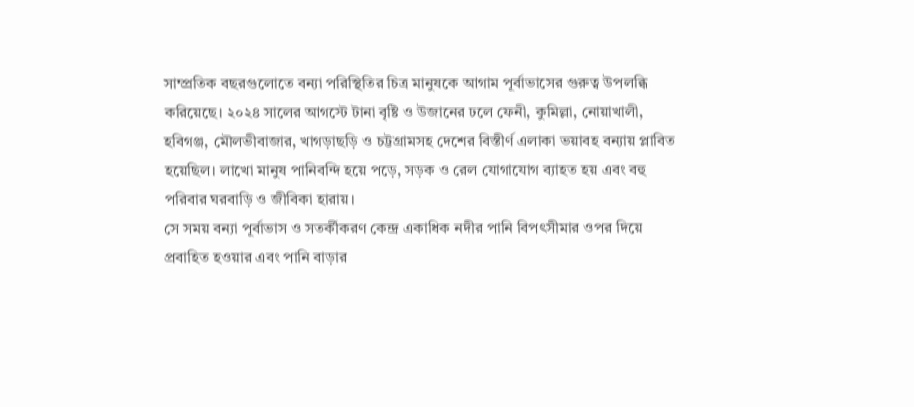সাম্প্রতিক বছরগুলোতে বন্যা পরিস্থিতির চিত্র মানুষকে আগাম পূর্বাভাসের গুরুত্ব উপলব্ধি করিয়েছে। ২০২৪ সালের আগস্টে টানা বৃষ্টি ও উজানের ঢলে ফেনী, কুমিল্লা, নোয়াখালী, হবিগঞ্জ, মৌলভীবাজার, খাগড়াছড়ি ও চট্টগ্রামসহ দেশের বিস্তীর্ণ এলাকা ভয়াবহ বন্যায় প্লাবিত হয়েছিল। লাখো মানুষ পানিবন্দি হয়ে পড়ে, সড়ক ও রেল যোগাযোগ ব্যাহত হয় এবং বহু পরিবার ঘরবাড়ি ও জীবিকা হারায়।
সে সময় বন্যা পূর্বাভাস ও সতর্কীকরণ কেন্দ্র একাধিক নদীর পানি বিপৎসীমার ওপর দিয়ে প্রবাহিত হওয়ার এবং পানি বাড়ার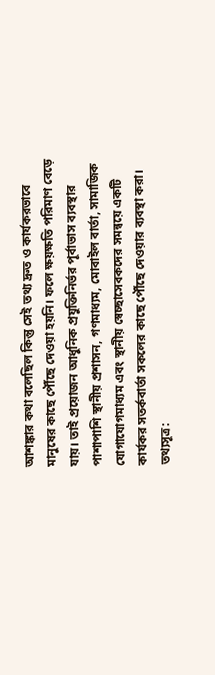আশঙ্কার কথা বলেছিল কিন্তু সেই তথ্য দ্রুত ও কার্যকরভাবে মানুষের কাছে পৌঁছে দেওয়া হয়নি। ফলে ক্ষয়ক্ষতি পরিমাণ বেড়ে যায়। তাই প্রয়োজন আধুনিক প্রযুক্তিনির্ভর পূর্বাভাস ব্যবস্থার পাশাপাশি স্থানীয় প্রশাসন, গণমাধ্যম, মোবাইল বার্তা, সামাজিক যোগাযোগমাধ্যম এবং স্থানীয় স্বেচ্ছাসেবকদের সমন্বয়ে একটি কার্যকর সতর্কবার্তা সকলের কাছে পৌঁছে দেওয়ার ব্যবস্থা করা।
তথ্যসূত্র: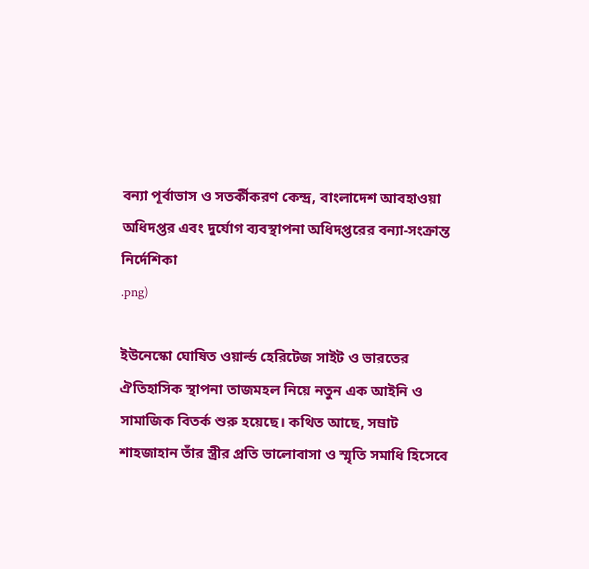বন্যা পূর্বাভাস ও সতর্কীকরণ কেন্দ্র, বাংলাদেশ আবহাওয়া অধিদপ্তর এবং দুর্যোগ ব্যবস্থাপনা অধিদপ্তরের বন্যা-সংক্রান্ত নির্দেশিকা
.png)

ইউনেস্কো ঘোষিত ওয়ার্ল্ড হেরিটেজ সাইট ও ভারতের ঐতিহাসিক স্থাপনা তাজমহল নিয়ে নতুন এক আইনি ও সামাজিক বিতর্ক শুরু হয়েছে। কথিত আছে, সম্রাট শাহজাহান তাঁর স্ত্রীর প্রতি ভালোবাসা ও স্মৃতি সমাধি হিসেবে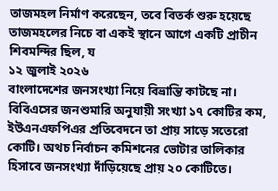তাজমহল নির্মাণ করেছেন, তবে বিতর্ক শুরু হয়েছে তাজমহলের নিচে বা একই স্থানে আগে একটি প্রাচীন শিবমন্দির ছিল, য
১২ জুলাই ২০২৬
বাংলাদেশের জনসংখ্যা নিয়ে বিভ্রান্তি কাটছে না। বিবিএসের জনশুমারি অনুযায়ী সংখ্যা ১৭ কোটির কম, ইউএনএফপিএর প্রতিবেদনে তা প্রায় সাড়ে সতেরো কোটি। অথচ নির্বাচন কমিশনের ভোটার তালিকার হিসাবে জনসংখ্যা দাঁড়িয়েছে প্রায় ২০ কোটিতে।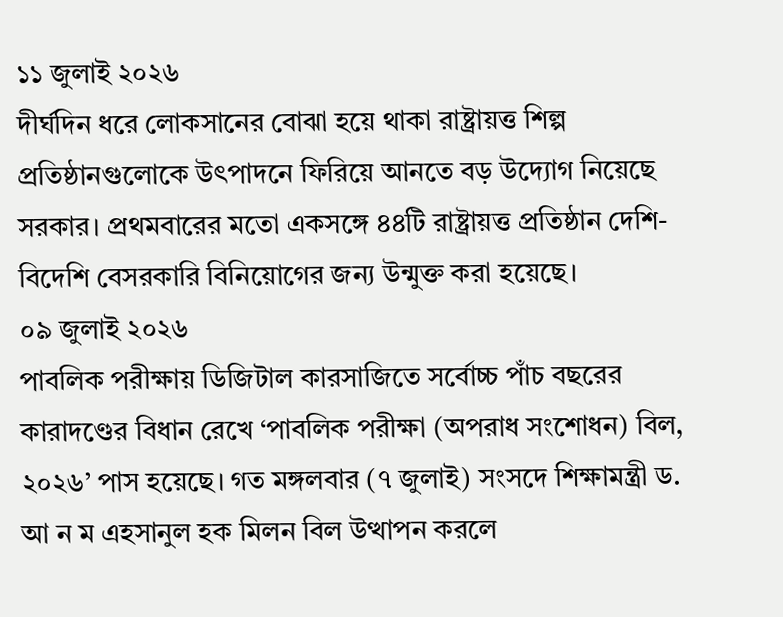১১ জুলাই ২০২৬
দীর্ঘদিন ধরে লোকসানের বোঝা হয়ে থাকা রাষ্ট্রায়ত্ত শিল্প প্রতিষ্ঠানগুলোকে উৎপাদনে ফিরিয়ে আনতে বড় উদ্যোগ নিয়েছে সরকার। প্রথমবারের মতো একসঙ্গে ৪৪টি রাষ্ট্রায়ত্ত প্রতিষ্ঠান দেশি-বিদেশি বেসরকারি বিনিয়োগের জন্য উন্মুক্ত করা হয়েছে।
০৯ জুলাই ২০২৬
পাবলিক পরীক্ষায় ডিজিটাল কারসাজিতে সর্বোচ্চ পাঁচ বছরের কারাদণ্ডের বিধান রেখে ‘পাবলিক পরীক্ষা (অপরাধ সংশোধন) বিল, ২০২৬’ পাস হয়েছে। গত মঙ্গলবার (৭ জুলাই) সংসদে শিক্ষামন্ত্রী ড. আ ন ম এহসানুল হক মিলন বিল উত্থাপন করলে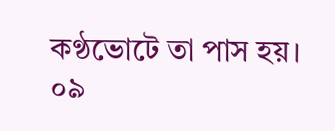কণ্ঠভোটে তা পাস হয়।
০৯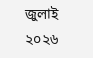জুলাই ২০২৬